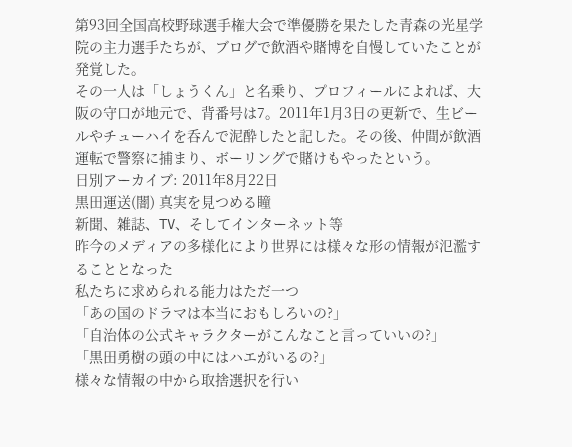第93回全国高校野球選手権大会で準優勝を果たした青森の光星学院の主力選手たちが、ブログで飲酒や賭博を自慢していたことが発覚した。
その一人は「しょうくん」と名乗り、プロフィールによれば、大阪の守口が地元で、背番号は7。2011年1月3日の更新で、生ビールやチューハイを呑んで泥酔したと記した。その後、仲間が飲酒運転で警察に捕まり、ボーリングで賭けもやったという。
日別アーカイブ: 2011年8月22日
黒田運送(闇) 真実を見つめる瞳
新聞、雑誌、TV、そしてインターネット等
昨今のメディアの多様化により世界には様々な形の情報が氾濫することとなった
私たちに求められる能力はただ一つ
「あの国のドラマは本当におもしろいの?」
「自治体の公式キャラクターがこんなこと言っていいの?」
「黒田勇樹の頭の中にはハエがいるの?」
様々な情報の中から取捨選択を行い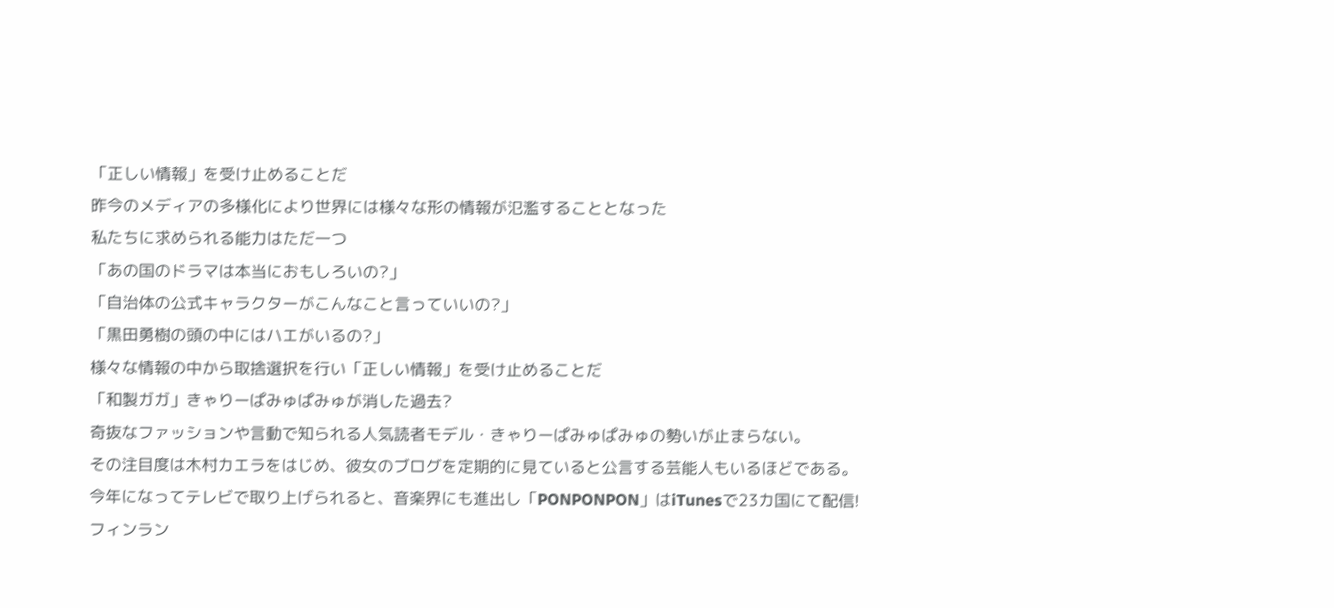「正しい情報」を受け止めることだ
昨今のメディアの多様化により世界には様々な形の情報が氾濫することとなった
私たちに求められる能力はただ一つ
「あの国のドラマは本当におもしろいの?」
「自治体の公式キャラクターがこんなこと言っていいの?」
「黒田勇樹の頭の中にはハエがいるの?」
様々な情報の中から取捨選択を行い「正しい情報」を受け止めることだ
「和製ガガ」きゃりーぱみゅぱみゅが消した過去?
奇抜なファッションや言動で知られる人気読者モデル・きゃりーぱみゅぱみゅの勢いが止まらない。
その注目度は木村カエラをはじめ、彼女のブログを定期的に見ていると公言する芸能人もいるほどである。
今年になってテレビで取り上げられると、音楽界にも進出し「PONPONPON」はiTunesで23カ国にて配信!
フィンラン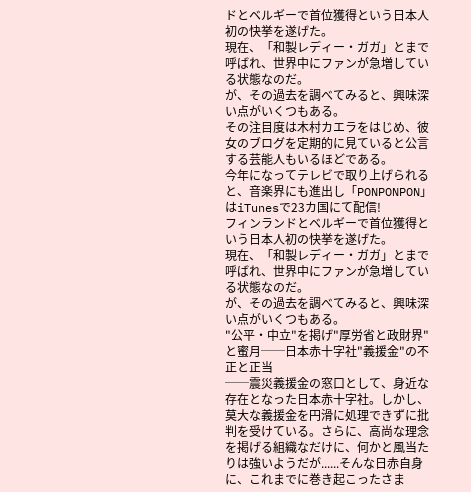ドとベルギーで首位獲得という日本人初の快挙を遂げた。
現在、「和製レディー・ガガ」とまで呼ばれ、世界中にファンが急増している状態なのだ。
が、その過去を調べてみると、興味深い点がいくつもある。
その注目度は木村カエラをはじめ、彼女のブログを定期的に見ていると公言する芸能人もいるほどである。
今年になってテレビで取り上げられると、音楽界にも進出し「PONPONPON」はiTunesで23カ国にて配信!
フィンランドとベルギーで首位獲得という日本人初の快挙を遂げた。
現在、「和製レディー・ガガ」とまで呼ばれ、世界中にファンが急増している状態なのだ。
が、その過去を調べてみると、興味深い点がいくつもある。
"公平・中立"を掲げ"厚労省と政財界"と蜜月──日本赤十字社"義援金"の不正と正当
──震災義援金の窓口として、身近な存在となった日本赤十字社。しかし、莫大な義援金を円滑に処理できずに批判を受けている。さらに、高尚な理念を掲げる組織なだけに、何かと風当たりは強いようだが......そんな日赤自身に、これまでに巻き起こったさま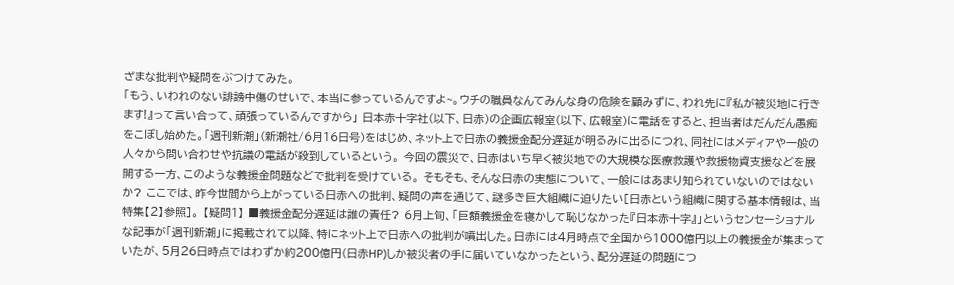ざまな批判や疑問をぶつけてみた。
「もう、いわれのない誹謗中傷のせいで、本当に参っているんですよ~。ウチの職員なんてみんな身の危険を顧みずに、われ先に『私が被災地に行きます!』って言い合って、頑張っているんですから」 日本赤十字社(以下、日赤)の企画広報室(以下、広報室)に電話をすると、担当者はだんだん愚痴をこぼし始めた。「週刊新潮」(新潮社/6月16日号)をはじめ、ネット上で日赤の義援金配分遅延が明るみに出るにつれ、同社にはメディアや一般の人々から問い合わせや抗議の電話が殺到しているという。 今回の震災で、日赤はいち早く被災地での大規模な医療救護や救援物資支援などを展開する一方、このような義援金問題などで批判を受けている。 そもそも、そんな日赤の実態について、一般にはあまり知られていないのではないか? ここでは、昨今世間から上がっている日赤への批判、疑問の声を通じて、謎多き巨大組織に迫りたい[日赤という組織に関する基本情報は、当特集【2】参照]。 【疑問1】 ■義援金配分遅延は誰の責任? 6月上旬、「巨額義援金を寝かして恥じなかった『日本赤十字』」というセンセーショナルな記事が「週刊新潮」に掲載されて以降、特にネット上で日赤への批判が噴出した。日赤には4月時点で全国から1000億円以上の義援金が集まっていたが、5月26日時点ではわずか約200億円(日赤HP)しか被災者の手に届いていなかったという、配分遅延の問題につ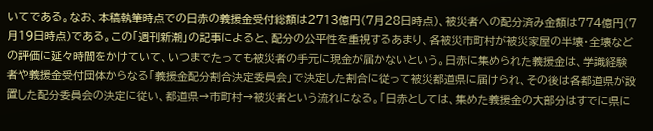いてである。なお、本稿執筆時点での日赤の義援金受付総額は2713億円(7月28日時点)、被災者への配分済み金額は774億円(7月19日時点)である。この「週刊新潮」の記事によると、配分の公平性を重視するあまり、各被災市町村が被災家屋の半壊・全壊などの評価に延々時間をかけていて、いつまでたっても被災者の手元に現金が届かないという。日赤に集められた義援金は、学識経験者や義援金受付団体からなる「義援金配分割合決定委員会」で決定した割合に従って被災都道県に届けられ、その後は各都道県が設置した配分委員会の決定に従い、都道県→市町村→被災者という流れになる。「日赤としては、集めた義援金の大部分はすでに県に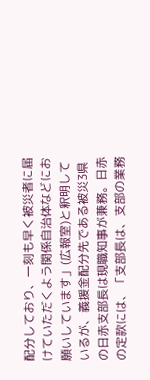配分しており、一刻も早く被災者に届けていただくよう関係自治体などにお願いしています」(広報室)と釈明しているが、義援金配分先である被災3県の日赤支部長は現職知事が兼務。日赤の定款には、「支部長は、支部の業務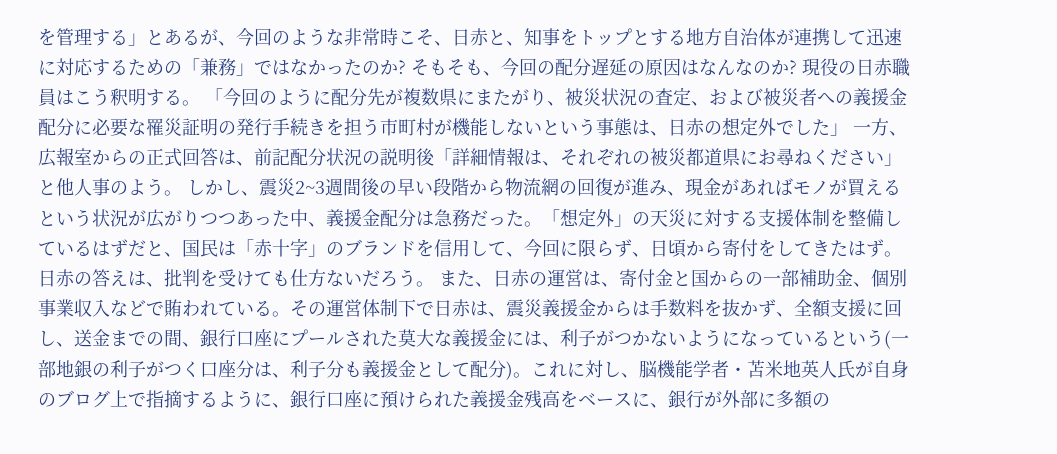を管理する」とあるが、今回のような非常時こそ、日赤と、知事をトップとする地方自治体が連携して迅速に対応するための「兼務」ではなかったのか? そもそも、今回の配分遅延の原因はなんなのか? 現役の日赤職員はこう釈明する。 「今回のように配分先が複数県にまたがり、被災状況の査定、および被災者への義援金配分に必要な罹災証明の発行手続きを担う市町村が機能しないという事態は、日赤の想定外でした」 一方、広報室からの正式回答は、前記配分状況の説明後「詳細情報は、それぞれの被災都道県にお尋ねください」と他人事のよう。 しかし、震災2~3週間後の早い段階から物流網の回復が進み、現金があればモノが買えるという状況が広がりつつあった中、義援金配分は急務だった。「想定外」の天災に対する支援体制を整備しているはずだと、国民は「赤十字」のブランドを信用して、今回に限らず、日頃から寄付をしてきたはず。日赤の答えは、批判を受けても仕方ないだろう。 また、日赤の運営は、寄付金と国からの一部補助金、個別事業収入などで賄われている。その運営体制下で日赤は、震災義援金からは手数料を抜かず、全額支援に回し、送金までの間、銀行口座にプールされた莫大な義援金には、利子がつかないようになっているという(一部地銀の利子がつく口座分は、利子分も義援金として配分)。これに対し、脳機能学者・苫米地英人氏が自身のブログ上で指摘するように、銀行口座に預けられた義援金残高をベースに、銀行が外部に多額の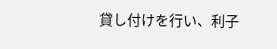貸し付けを行い、利子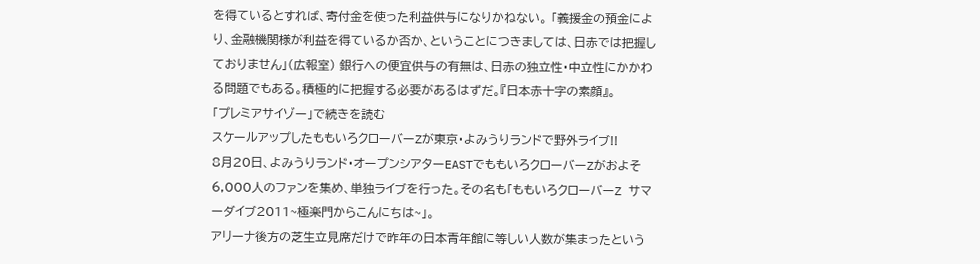を得ているとすれば、寄付金を使った利益供与になりかねない。 「義援金の預金により、金融機関様が利益を得ているか否か、ということにつきましては、日赤では把握しておりません」(広報室) 銀行への便宜供与の有無は、日赤の独立性・中立性にかかわる問題でもある。積極的に把握する必要があるはずだ。『日本赤十字の素顔』。
「プレミアサイゾー」で続きを読む
スケールアップしたももいろクローバーZが東京・よみうりランドで野外ライブ!!
8月20日、よみうりランド・オープンシアターEASTでももいろクローバーZがおよそ6,000人のファンを集め、単独ライブを行った。その名も「ももいろクローバーZ サマーダイブ2011~極楽門からこんにちは~」。
アリーナ後方の芝生立見席だけで昨年の日本青年館に等しい人数が集まったという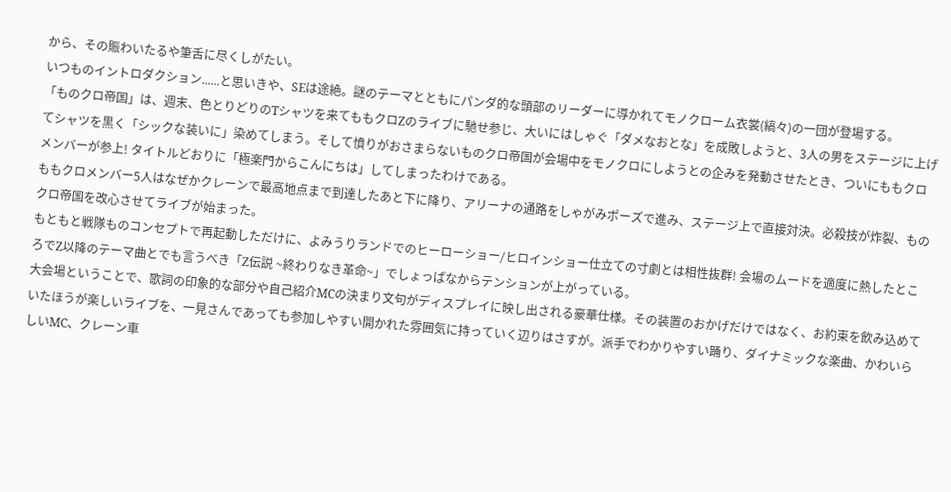から、その賑わいたるや筆舌に尽くしがたい。
いつものイントロダクション......と思いきや、SEは途絶。謎のテーマとともにパンダ的な頭部のリーダーに導かれてモノクローム衣裳(縞々)の一団が登場する。
「ものクロ帝国」は、週末、色とりどりのTシャツを来てももクロZのライブに馳せ参じ、大いにはしゃぐ「ダメなおとな」を成敗しようと、3人の男をステージに上げてシャツを黒く「シックな装いに」染めてしまう。そして憤りがおさまらないものクロ帝国が会場中をモノクロにしようとの企みを発動させたとき、ついにももクロメンバーが参上! タイトルどおりに「極楽門からこんにちは」してしまったわけである。
ももクロメンバー5人はなぜかクレーンで最高地点まで到達したあと下に降り、アリーナの通路をしゃがみポーズで進み、ステージ上で直接対決。必殺技が炸裂、ものクロ帝国を改心させてライブが始まった。
もともと戦隊ものコンセプトで再起動しただけに、よみうりランドでのヒーローショー/ヒロインショー仕立ての寸劇とは相性抜群! 会場のムードを適度に熱したところでZ以降のテーマ曲とでも言うべき「Z伝説 ~終わりなき革命~」でしょっぱなからテンションが上がっている。
大会場ということで、歌詞の印象的な部分や自己紹介MCの決まり文句がディスプレイに映し出される豪華仕様。その装置のおかげだけではなく、お約束を飲み込めていたほうが楽しいライブを、一見さんであっても参加しやすい開かれた雰囲気に持っていく辺りはさすが。派手でわかりやすい踊り、ダイナミックな楽曲、かわいらしいMC、クレーン車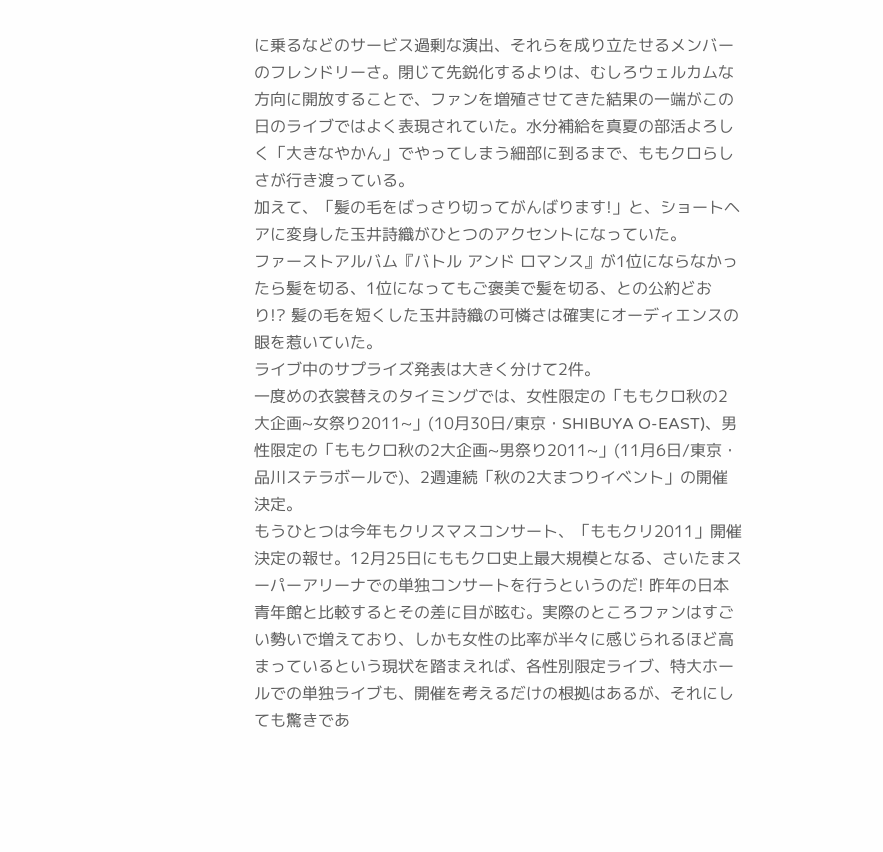に乗るなどのサービス過剰な演出、それらを成り立たせるメンバーのフレンドリーさ。閉じて先鋭化するよりは、むしろウェルカムな方向に開放することで、ファンを増殖させてきた結果の一端がこの日のライブではよく表現されていた。水分補給を真夏の部活よろしく「大きなやかん」でやってしまう細部に到るまで、ももクロらしさが行き渡っている。
加えて、「髪の毛をばっさり切ってがんばります!」と、ショートヘアに変身した玉井詩織がひとつのアクセントになっていた。
ファーストアルバム『バトル アンド ロマンス』が1位にならなかったら髪を切る、1位になってもご褒美で髪を切る、との公約どおり!? 髪の毛を短くした玉井詩織の可憐さは確実にオーディエンスの眼を惹いていた。
ライブ中のサプライズ発表は大きく分けて2件。
一度めの衣裳替えのタイミングでは、女性限定の「ももクロ秋の2大企画~女祭り2011~」(10月30日/東京・SHIBUYA O-EAST)、男性限定の「ももクロ秋の2大企画~男祭り2011~」(11月6日/東京・品川ステラボールで)、2週連続「秋の2大まつりイベント」の開催決定。
もうひとつは今年もクリスマスコンサート、「ももクリ2011」開催決定の報せ。12月25日にももクロ史上最大規模となる、さいたまスーパーアリーナでの単独コンサートを行うというのだ! 昨年の日本青年館と比較するとその差に目が眩む。実際のところファンはすごい勢いで増えており、しかも女性の比率が半々に感じられるほど高まっているという現状を踏まえれば、各性別限定ライブ、特大ホールでの単独ライブも、開催を考えるだけの根拠はあるが、それにしても驚きであ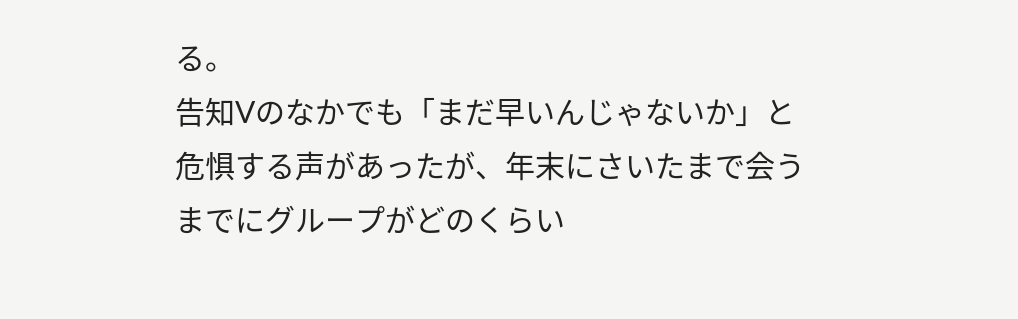る。
告知Vのなかでも「まだ早いんじゃないか」と危惧する声があったが、年末にさいたまで会うまでにグループがどのくらい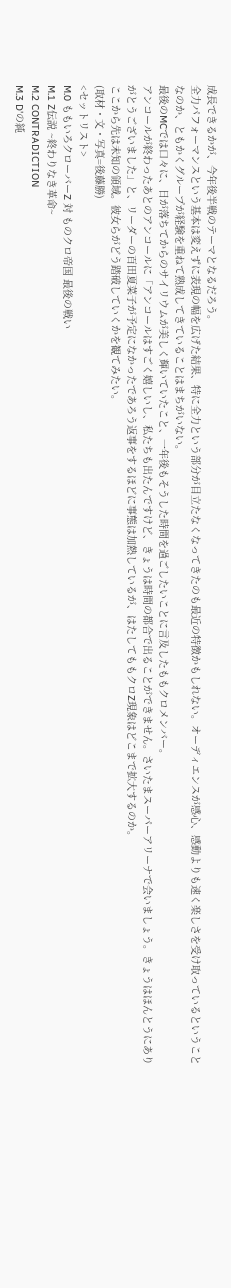成長できるかが、今年後半戦のテーマとなるだろう。
全力パフォーマンスという基本は変えずに表現の幅を広げた結果、特に全力という部分が目立たなくなってきたのも最近の特徴かもしれない。オーディエンスが感心、感動よりも速く楽しさを受け取っているということなのか、ともかくグループが経験を重ねて熟成してきていることはまちがいない。
最後のMCでは口々に、日が落ちてからのサイリウムが美しく輝いていたこと、一年後もそうした時間を過ごしたいことに言及したももクロメンバー。
アンコールが終わったあとのアンコールに「アンコールはすごく嬉しいし、私たちも出たんですけど、きょうは時間の都合で出ることができません。さいたまスーパーアリーナで会いましょう。きょうはほんとうにありがとうございました」と、リーダーの百田夏菜子が予定になかったであろう返事をするほどに事態は加熱しているが、はたしてももクロZ現象はどこまで拡大するのか。
ここから先は未知の領域。彼女らがどう踏破していくかを観てみたい。
(取材・文・写真=後藤勝)
<セットリスト>
M.0 ももいろクローバーZ 対 ものクロ帝国 最後の戦い
M.1 Z伝説 ~終わりなき革命~
M.2 CONTRADICTION
M.3 D'の純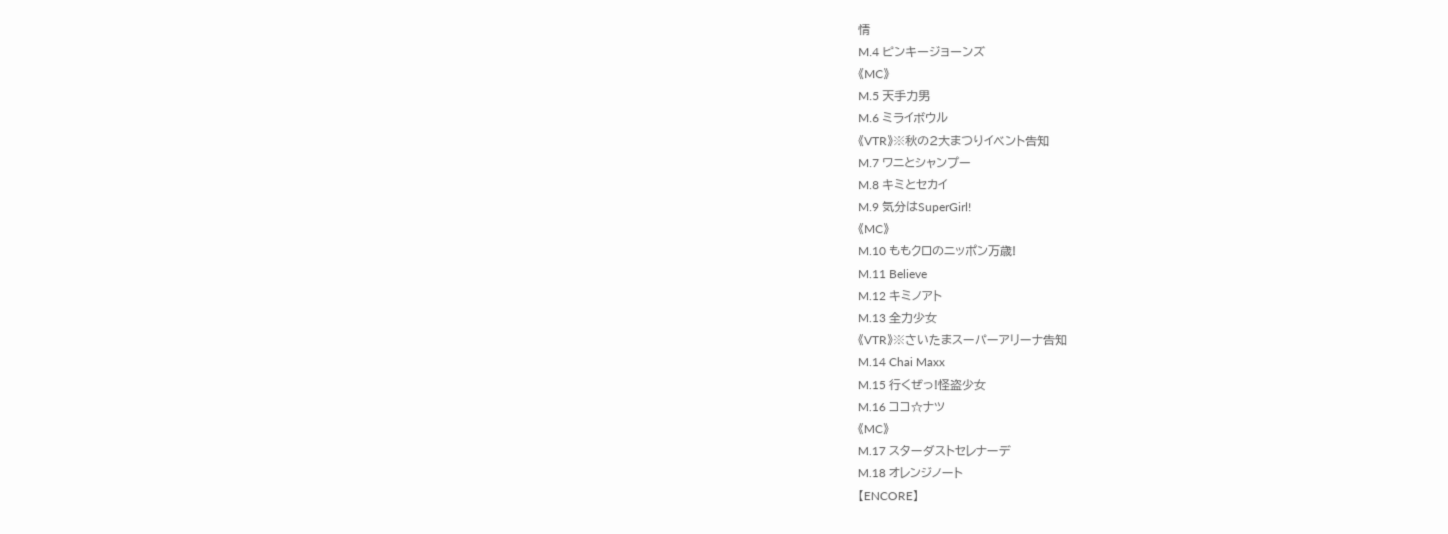情
M.4 ピンキージョーンズ
《MC》
M.5 天手力男
M.6 ミライボウル
《VTR》※秋の2大まつりイベント告知
M.7 ワニとシャンプー
M.8 キミとセカイ
M.9 気分はSuperGirl!
《MC》
M.10 ももクロのニッポン万歳!
M.11 Believe
M.12 キミノアト
M.13 全力少女
《VTR》※さいたまスーパーアリーナ告知
M.14 Chai Maxx
M.15 行くぜっ!怪盗少女
M.16 ココ☆ナツ
《MC》
M.17 スターダストセレナーデ
M.18 オレンジノート
【ENCORE】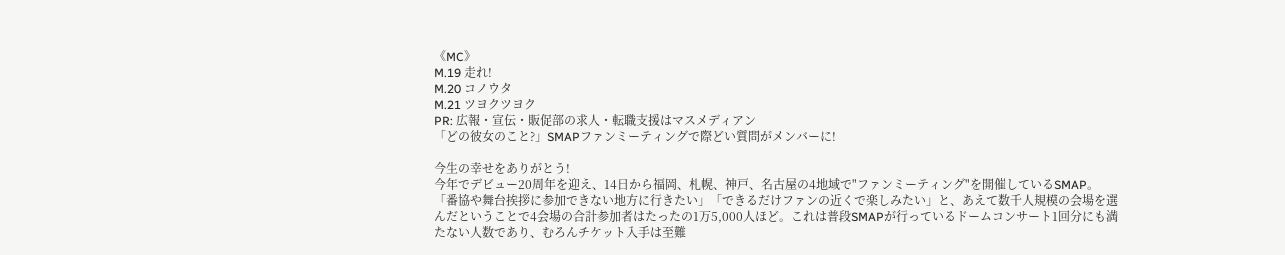《MC》
M.19 走れ!
M.20 コノウタ
M.21 ツヨクツヨク
PR: 広報・宣伝・販促部の求人・転職支援はマスメディアン
「どの彼女のこと?」SMAPファンミーティングで際どい質問がメンバーに!

今生の幸せをありがとう!
今年でデビュー20周年を迎え、14日から福岡、札幌、神戸、名古屋の4地域で"ファンミーティング"を開催しているSMAP。「番協や舞台挨拶に参加できない地方に行きたい」「できるだけファンの近くで楽しみたい」と、あえて数千人規模の会場を選んだということで4会場の合計参加者はたったの1万5,000人ほど。これは普段SMAPが行っているドームコンサート1回分にも満たない人数であり、むろんチケット入手は至難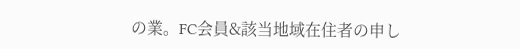の業。FC会員&該当地域在住者の申し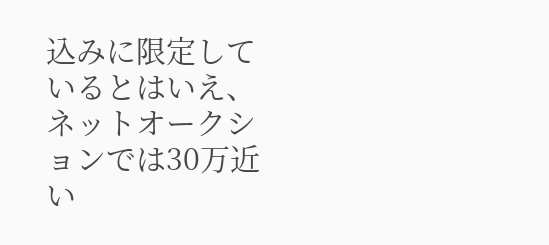込みに限定しているとはいえ、ネットオークションでは30万近い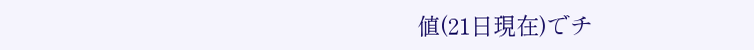値(21日現在)でチ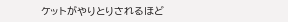ケットがやりとりされるほど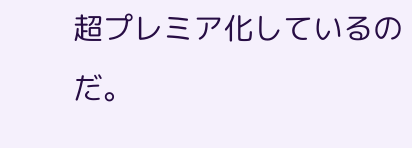超プレミア化しているのだ。